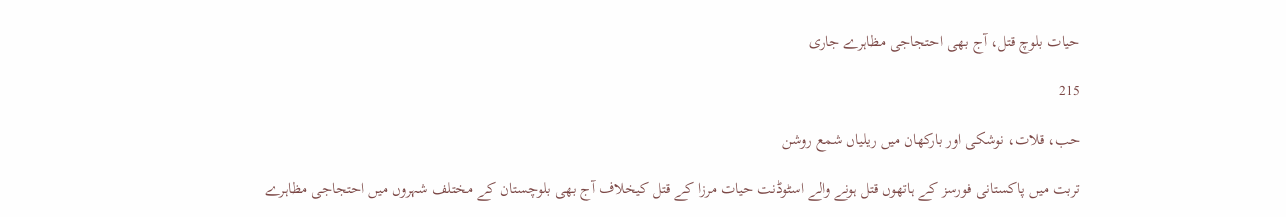حیات بلوچ قتل، آج بھی احتجاجی مظاہرے جاری

215

حب، قلات، نوشکی اور بارکھان میں ریلیاں شمع روشن

تربت میں پاکستانی فورسز کے ہاتھوں قتل ہونے والے اسٹوڈنت حیات مرزا کے قتل کیخلاف آج بھی بلوچستان کے مختلف شہروں میں احتجاجی مظاہرے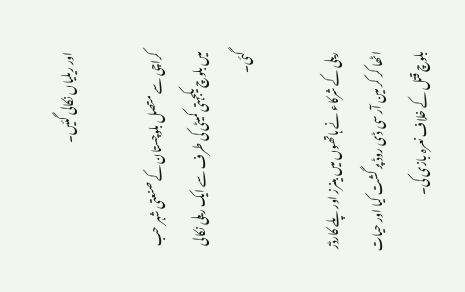اور ریلیاں نکالی گئیں۔

کراچی سے متصل بلوچستان کے صنعتی شہر حب میں بلوچ یکجہتی کمیٹی کی طرف سے ایک ریلی نکالی گئی۔

ریلی کے شرکاء نے ہاتھوں میں بینرز اور پلے کارڈز اٹھا کر کر مین آر سی ڈی روڈ پر گشت کیا اور حیات بلوچ قتل کے خلاف نعرہ بازی کی۔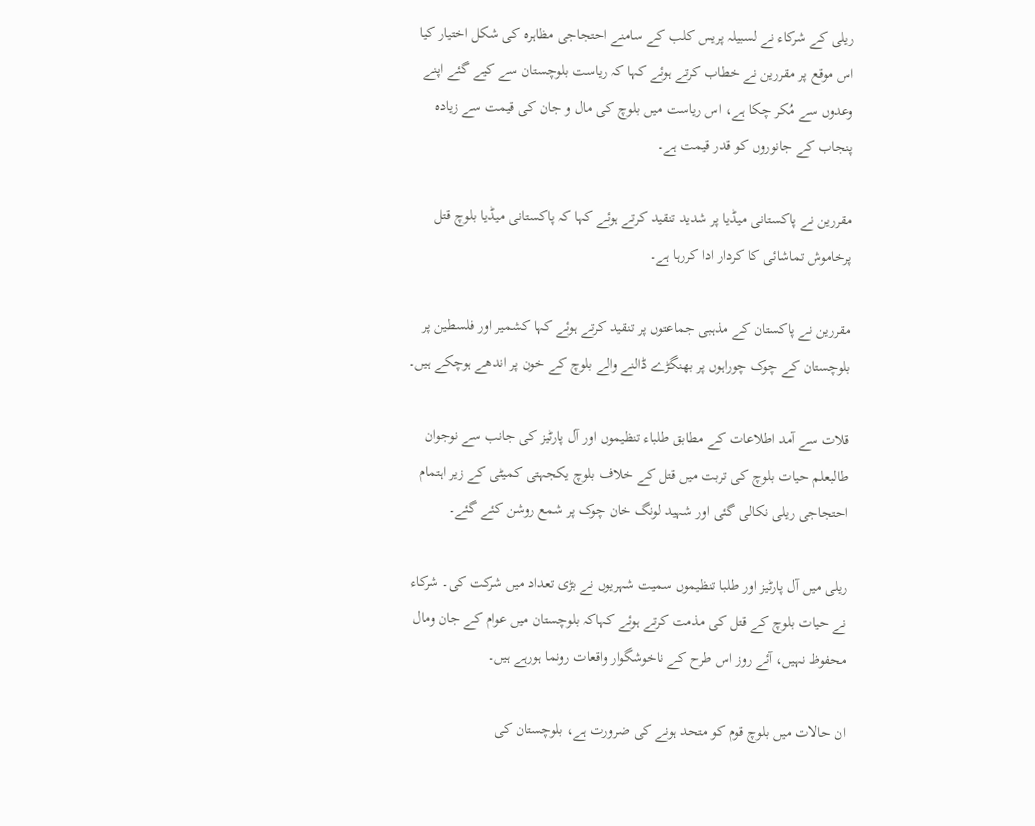ریلی کے شرکاء نے لسبیلہ پریس کلب کے سامنے احتجاجی مظاہرہ کی شکل اختیار کیا اس موقع پر مقررین نے خطاب کرتے ہوئے کہا کہ ریاست بلوچستان سے کیے گئے اپنے وعدوں سے مُکر چکا ہے، اس ریاست میں بلوچ کی مال و جان کی قیمت سے زیادہ پنجاب کے جانوروں کو قدر قیمت ہے۔

مقررین نے پاکستانی میڈیا پر شدید تنقید کرتے ہوئے کہا کہ پاکستانی میڈیا بلوچ قتل پرخاموش تماشائی کا کردار ادا کررہا ہے۔

مقررین نے پاکستان کے مذہبی جماعتوں پر تنقید کرتے ہوئے کہا کشمیر اور فلسطین پر بلوچستان کے چوک چوراہوں پر بھنگڑے ڈالنے والے بلوچ کے خون پر اندھے ہوچکے ہیں۔

قلات سے آمد اطلاعات کے مطابق طلباء تنظیموں اور آل پارٹیز کی جانب سے نوجوان طالبعلم حیات بلوچ کی تربت میں قتل کے خلاف بلوچ یکجہتی کمیٹی کے زیر اہتمام احتجاجی ریلی نکالی گئی اور شہید لونگ خان چوک پر شمع روشن کئے گئے۔

ریلی میں آل پارٹیز اور طلبا تنظیموں سمیت شہریوں نے بڑی تعداد میں شرکت کی۔ شرکاء نے حیات بلوچ کے قتل کی مذمت کرتے ہوئے کہاکہ بلوچستان میں عوام کے جان ومال محفوظ نہیں، آئے روز اس طرح کے ناخوشگوار واقعات رونما ہورہے ہیں۔

ان حالات میں بلوچ قوم کو متحد ہونے کی ضرورت ہے، بلوچستان کی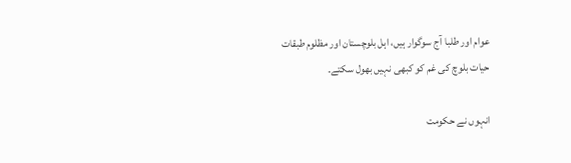عوام اور طلبا آج سوگوار ہیں، اہل بلوچستان اور مظلوم طبقات حیات بلوچ کی غم کو کبھی نہیں بھول سکتے۔

انہوں نے حکومت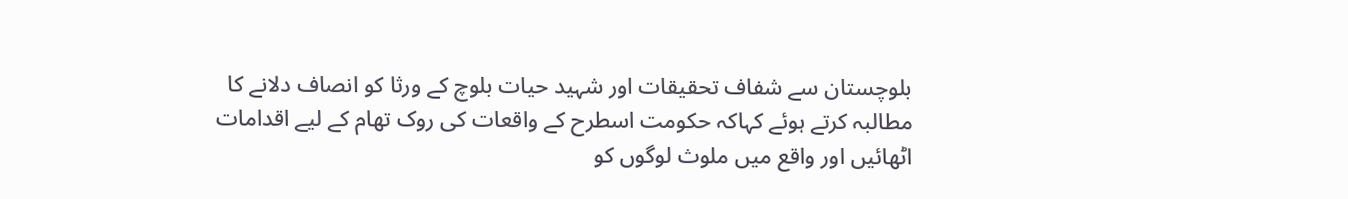بلوچستان سے شفاف تحقیقات اور شہید حیات بلوچ کے ورثا کو انصاف دلانے کا مطالبہ کرتے ہوئے کہاکہ حکومت اسطرح کے واقعات کی روک تھام کے لیے اقدامات اٹھائیں اور واقع میں ملوث لوگوں کو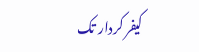کیفر کردار تک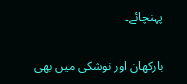پہنچائے۔

بارکھان اور نوشکی میں بھی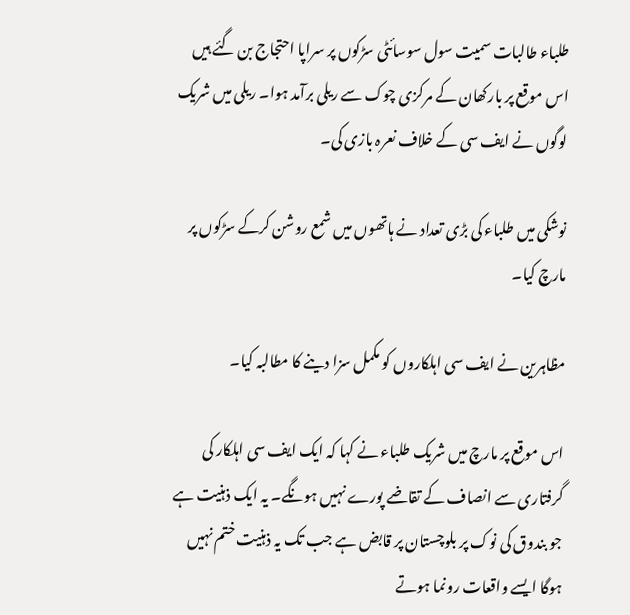طلباء طالبات سمیت سول سوسائٹی سڑکوں پر سراپا احتجاج بن گئے ہیں اس موقع پر بارکھان کے مرکزی چوک سے ریلی برآمد ہوا۔ ریلی میں شریک لوگوں نے ایف سی کے خلاف نعرہ بازی کی۔

نوشکی میں طلباء کی بڑی تعداد نے ہاتھوں میں شمع روشن کرکے سڑکوں پر مارچ کیا۔

مظاہرین نے ایف سی اہلکاروں کو مکمل سزا دینے کا مطالبہ کیا۔

اس موقع پر مارچ میں شریک طلباء نے کہا کہ ایک ایف سی اہلکار کی گرفتاری سے انصاف کے تقاضے پورے نہیں ہونگے۔ یہ ایک ذہنیت ہے جو بندوق کی نوک پر بلوچستان پر قابض ہے جب تک یہ ذہنیت ختم نہیں ہوگا ایسے واقعات رونما ہوتے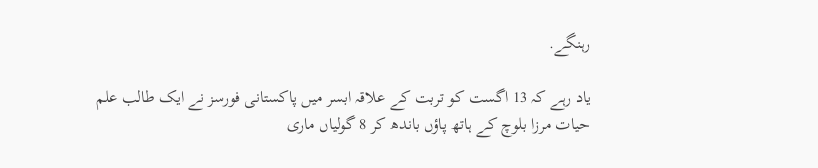رہنگے.

یاد رہے کہ 13 اگست کو تربت کے علاقہ ابسر میں پاکستانی فورسز نے ایک طالب علم حیات مرزا بلوچ کے ہاتھ پاؤں باندھ کر 8 گولیاں ماری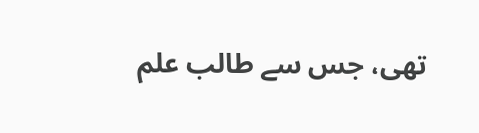تھی، جس سے طالب علم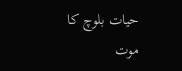حیات بلوچ کا موت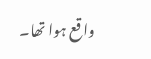واقع ہوا تھا۔